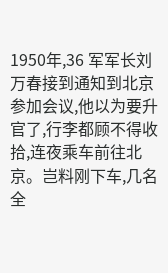1950年,36 军军长刘万春接到通知到北京参加会议,他以为要升官了,行李都顾不得收拾,连夜乘车前往北京。岂料刚下车,几名全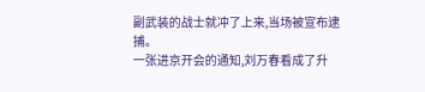副武装的战士就冲了上来,当场被宣布逮捕。
一张进京开会的通知,刘万春看成了升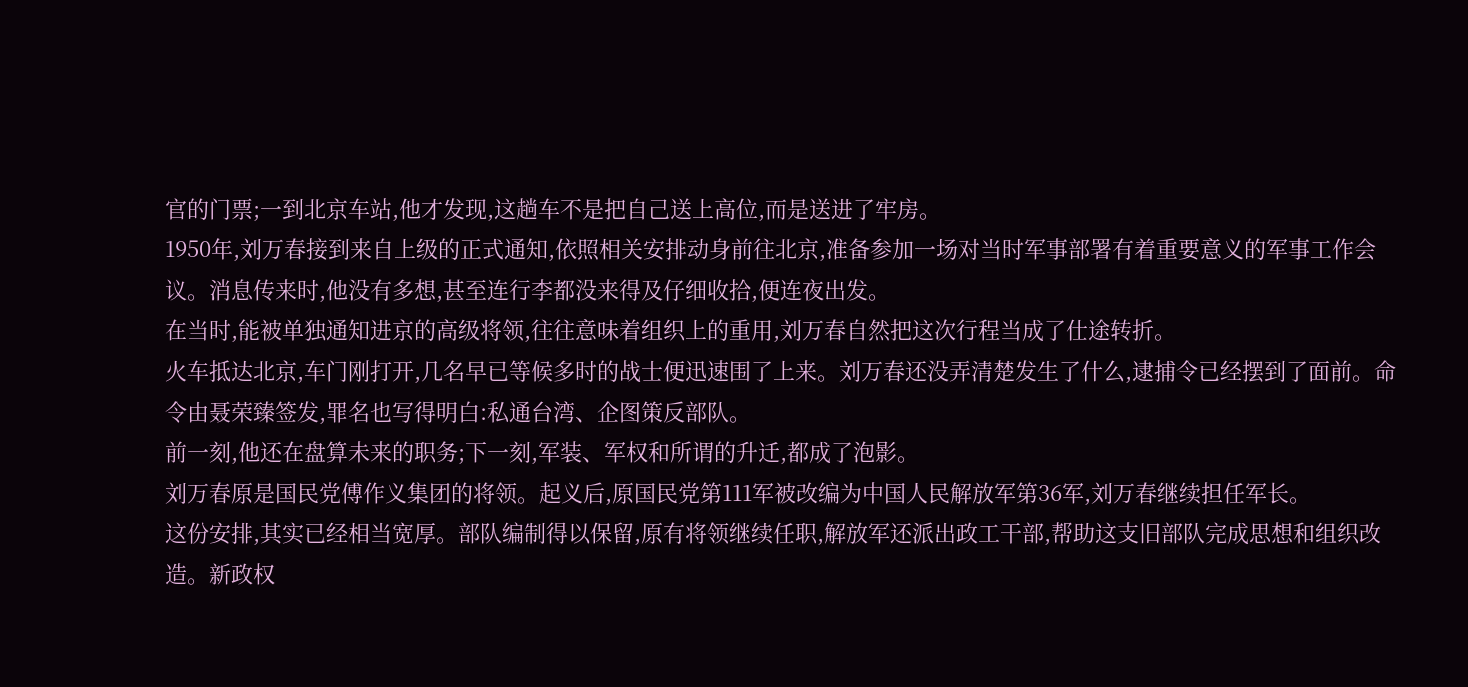官的门票;一到北京车站,他才发现,这趟车不是把自己送上高位,而是送进了牢房。
1950年,刘万春接到来自上级的正式通知,依照相关安排动身前往北京,准备参加一场对当时军事部署有着重要意义的军事工作会议。消息传来时,他没有多想,甚至连行李都没来得及仔细收拾,便连夜出发。
在当时,能被单独通知进京的高级将领,往往意味着组织上的重用,刘万春自然把这次行程当成了仕途转折。
火车抵达北京,车门刚打开,几名早已等候多时的战士便迅速围了上来。刘万春还没弄清楚发生了什么,逮捕令已经摆到了面前。命令由聂荣臻签发,罪名也写得明白:私通台湾、企图策反部队。
前一刻,他还在盘算未来的职务;下一刻,军装、军权和所谓的升迁,都成了泡影。
刘万春原是国民党傅作义集团的将领。起义后,原国民党第111军被改编为中国人民解放军第36军,刘万春继续担任军长。
这份安排,其实已经相当宽厚。部队编制得以保留,原有将领继续任职,解放军还派出政工干部,帮助这支旧部队完成思想和组织改造。新政权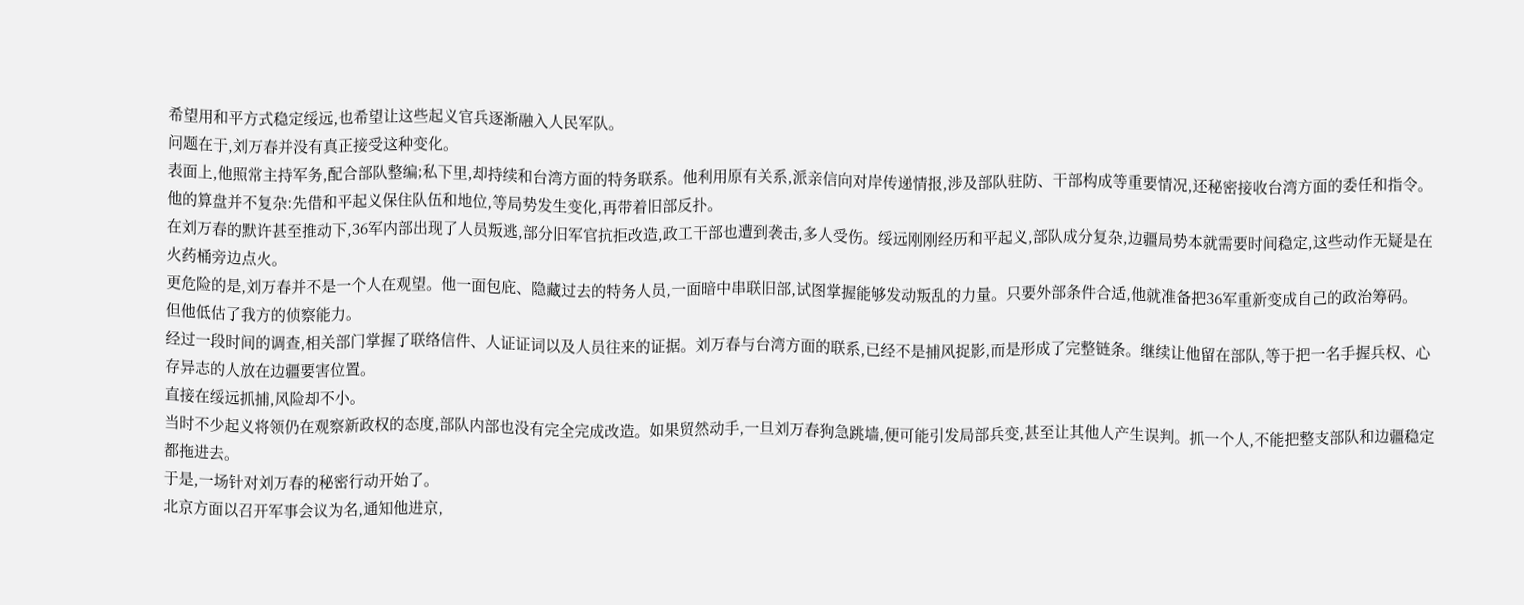希望用和平方式稳定绥远,也希望让这些起义官兵逐渐融入人民军队。
问题在于,刘万春并没有真正接受这种变化。
表面上,他照常主持军务,配合部队整编;私下里,却持续和台湾方面的特务联系。他利用原有关系,派亲信向对岸传递情报,涉及部队驻防、干部构成等重要情况,还秘密接收台湾方面的委任和指令。
他的算盘并不复杂:先借和平起义保住队伍和地位,等局势发生变化,再带着旧部反扑。
在刘万春的默许甚至推动下,36军内部出现了人员叛逃,部分旧军官抗拒改造,政工干部也遭到袭击,多人受伤。绥远刚刚经历和平起义,部队成分复杂,边疆局势本就需要时间稳定,这些动作无疑是在火药桶旁边点火。
更危险的是,刘万春并不是一个人在观望。他一面包庇、隐藏过去的特务人员,一面暗中串联旧部,试图掌握能够发动叛乱的力量。只要外部条件合适,他就准备把36军重新变成自己的政治筹码。
但他低估了我方的侦察能力。
经过一段时间的调查,相关部门掌握了联络信件、人证证词以及人员往来的证据。刘万春与台湾方面的联系,已经不是捕风捉影,而是形成了完整链条。继续让他留在部队,等于把一名手握兵权、心存异志的人放在边疆要害位置。
直接在绥远抓捕,风险却不小。
当时不少起义将领仍在观察新政权的态度,部队内部也没有完全完成改造。如果贸然动手,一旦刘万春狗急跳墙,便可能引发局部兵变,甚至让其他人产生误判。抓一个人,不能把整支部队和边疆稳定都拖进去。
于是,一场针对刘万春的秘密行动开始了。
北京方面以召开军事会议为名,通知他进京,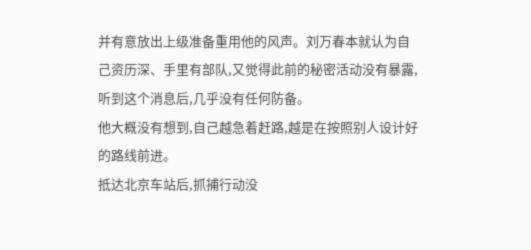并有意放出上级准备重用他的风声。刘万春本就认为自己资历深、手里有部队,又觉得此前的秘密活动没有暴露,听到这个消息后,几乎没有任何防备。
他大概没有想到,自己越急着赶路,越是在按照别人设计好的路线前进。
抵达北京车站后,抓捕行动没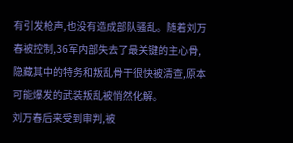有引发枪声,也没有造成部队骚乱。随着刘万春被控制,36军内部失去了最关键的主心骨,隐藏其中的特务和叛乱骨干很快被清查,原本可能爆发的武装叛乱被悄然化解。
刘万春后来受到审判,被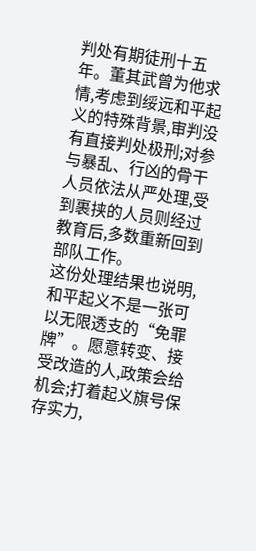判处有期徒刑十五年。董其武曾为他求情,考虑到绥远和平起义的特殊背景,审判没有直接判处极刑;对参与暴乱、行凶的骨干人员依法从严处理,受到裹挟的人员则经过教育后,多数重新回到部队工作。
这份处理结果也说明,和平起义不是一张可以无限透支的“免罪牌”。愿意转变、接受改造的人,政策会给机会;打着起义旗号保存实力,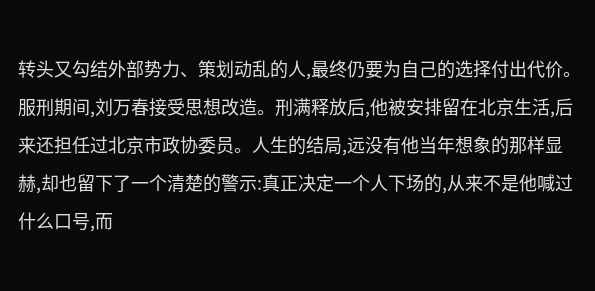转头又勾结外部势力、策划动乱的人,最终仍要为自己的选择付出代价。
服刑期间,刘万春接受思想改造。刑满释放后,他被安排留在北京生活,后来还担任过北京市政协委员。人生的结局,远没有他当年想象的那样显赫,却也留下了一个清楚的警示:真正决定一个人下场的,从来不是他喊过什么口号,而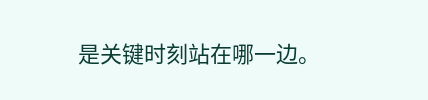是关键时刻站在哪一边。